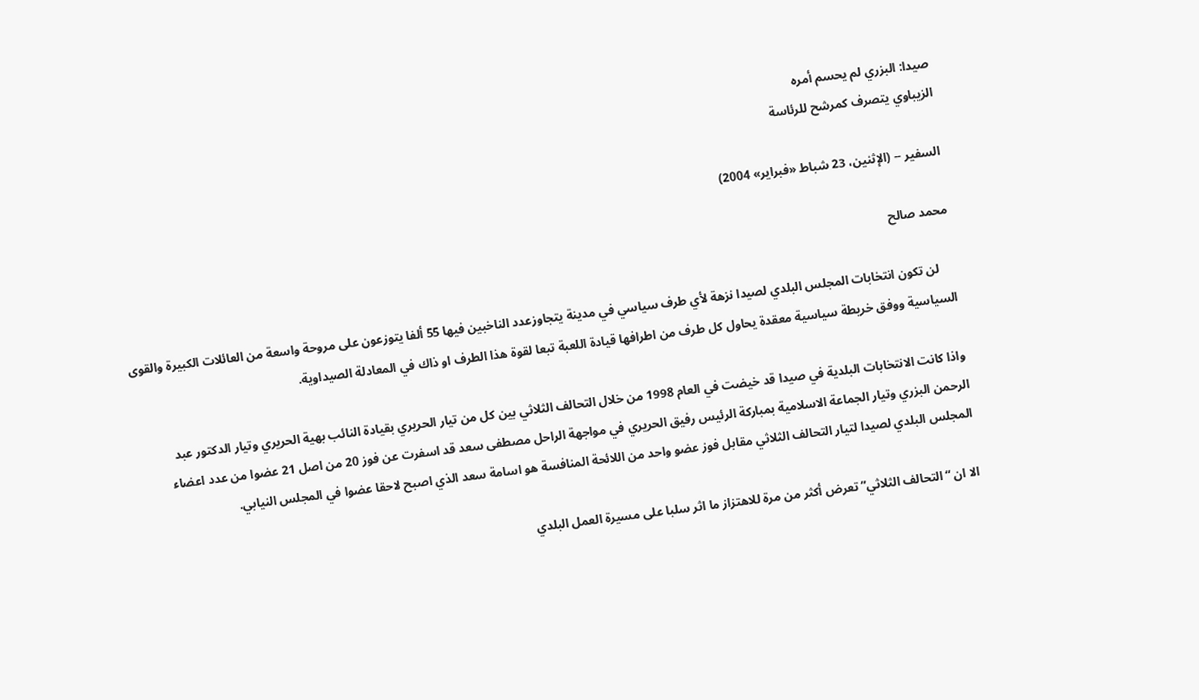صيدا: البزري لم يحسم أمره
الزيباوي يتصرف كمرشح للرئاسة

السفير -- (الإثنين، 23 شباط «فبراير» 2004)

محمد صالح

     لن تكون انتخابات المجلس البلدي لصيدا نزهة لأي طرف سياسي في مدينة يتجاوزعدد الناخبين فيها 55 ألفا يتوزعون على مروحة واسعة من العائلات الكبيرة والقوى السياسية ووفق خريطة سياسية معقدة يحاول كل طرف من اطرافها قيادة اللعبة تبعا لقوة هذا الطرف او ذاك في المعادلة الصيداوية.

واذا كانت الانتخابات البلدية في صيدا قد خيضت في العام 1998 من خلال التحالف الثلاثي بين كل من تيار الحريري بقيادة النائب بهية الحريري وتيار الدكتور عبد الرحمن البزري وتيار الجماعة الاسلامية بمباركة الرئيس رفيق الحريري في مواجهة الراحل مصطفى سعد قد اسفرت عن فوز 20 من اصل 21 عضوا من عدد اعضاء المجلس البلدي لصيدا لتيار التحالف الثلاثي مقابل فوز عضو واحد من اللائحة المنافسة هو اسامة سعد الذي اصبح لاحقا عضوا في المجلس النيابي.

الا ان “التحالف الثلاثي” تعرض أكثر من مرة للاهتزاز ما اثر سلبا على مسيرة العمل البلدي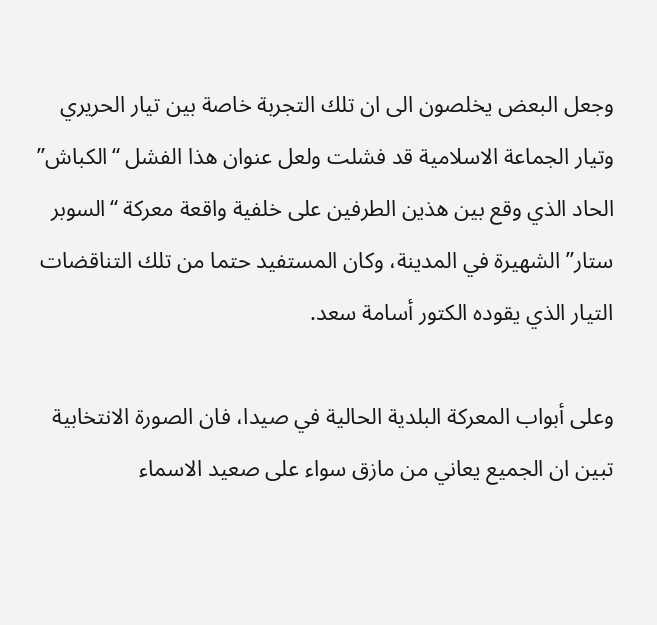وجعل البعض يخلصون الى ان تلك التجربة خاصة بين تيار الحريري وتيار الجماعة الاسلامية قد فشلت ولعل عنوان هذا الفشل “الكباش” الحاد الذي وقع بين هذين الطرفين على خلفية واقعة معركة “السوبر ستار” الشهيرة في المدينة، وكان المستفيد حتما من تلك التناقضات التيار الذي يقوده الكتور أسامة سعد.

وعلى أبواب المعركة البلدية الحالية في صيدا، فان الصورة الانتخابية تبين ان الجميع يعاني من مازق سواء على صعيد الاسماء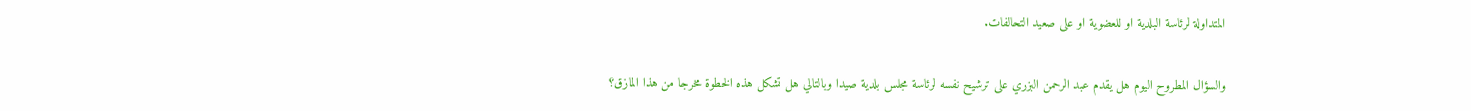المتداولة لرئاسة البلدية او للعضوية او على صعيد التحالفات.

والسؤال المطروح اليوم هل يقدم عبد الرحمن البزري على ترشيح نفسه لرئاسة مجلس بلدية صيدا وبالتالي هل تشكل هذه الخطوة مخرجا من هذا المازق؟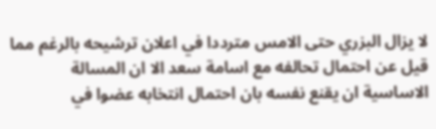لا يزال البزري حتى الامس مترددا في اعلان ترشيحه بالرغم مما قيل عن احتمال تحالفه مع اسامة سعد الا ان المسالة الاساسية ان يقنع نفسه بان احتمال انتخابه عضوا في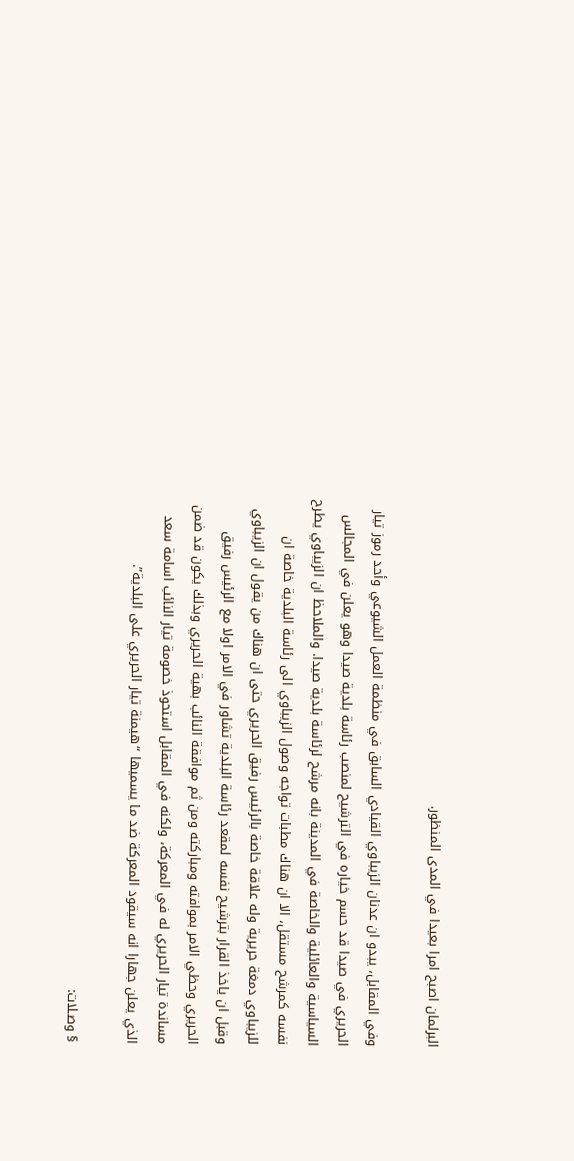البرلمان اصبح امرا بعيدا في المدى المنظور.

وفي المقابل، يبدو ان عدنان الزيباوي القيادي السابق في منظمة العمل الشيوعي وأحد رموز تيار الحريري في صيدا قد حسم خياره في الترشيح لمنصب رئاسة بلدية صيدا وهو يعلن في المجالس السياسية والعائلية والخاصة في المدينة بانه مرشح لرئاسة بلدية صيدا. والملاحظ ان الزيباوي يطرح نفسه كمرشح مستقل، الا ان هناك مطبات تواجه وصول الزيباوي الى رئاسة البلدية خاصة ان للزيباوي دمغة حريرية وله علاقة خاصة بالرئيس رفيق الحريري حتى ان هناك من يقول ان الزيباوي وقبل ان ياخذ القرار بترشيح نفسه لمقعد رئاسة البلدية تشاور في الامر اولا مع الرئيس رفيق الحريري وحظي الامر بموافته ومباركته ومن ثم موافقة النائب بهية الحريري وبذلك يكون قد ضمن مساندة تيار الحريري له في المعركة، ولكنه في المقابل استحوذ خصومة تيار النائب اسامة سعد الذي يعلن جهارا انه سيقود المعركة ضد ما يسميها “هيمنة تيار الحريري على البلدية”.

§ وصـلات: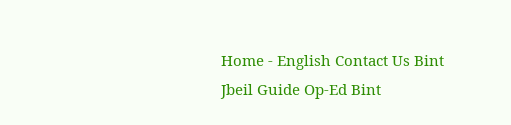Home - English Contact Us Bint Jbeil Guide Op-Ed Bint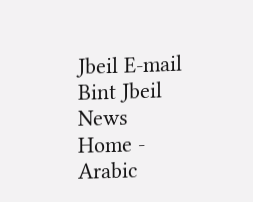Jbeil E-mail Bint Jbeil News Home -  Arabic